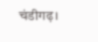चंडीगढ़।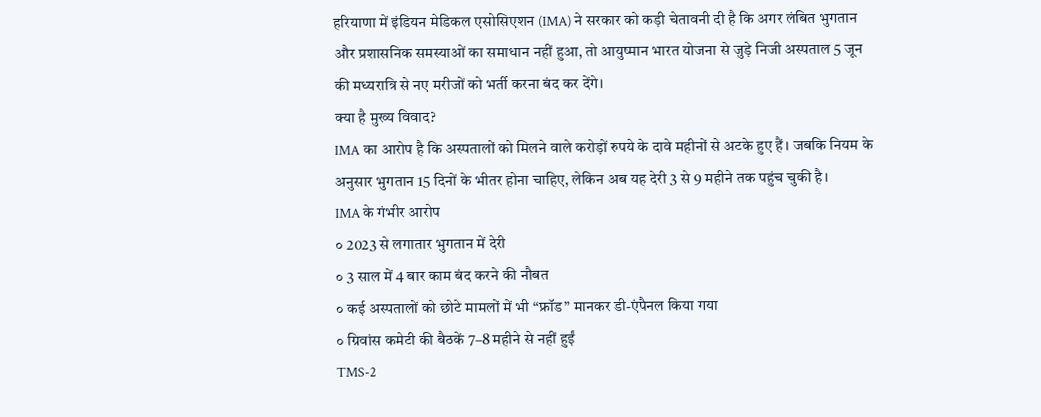हरियाणा में इंडियन मेडिकल एसोसिएशन (IMA) ने सरकार को कड़ी चेतावनी दी है कि अगर लंबित भुगतान और प्रशासनिक समस्याओं का समाधान नहीं हुआ, तो आयुष्मान भारत योजना से जुड़े निजी अस्पताल 5 जून की मध्यरात्रि से नए मरीजों को भर्ती करना बंद कर देंगे।
क्या है मुख्य विवाद?
IMA का आरोप है कि अस्पतालों को मिलने वाले करोड़ों रुपये के दावे महीनों से अटके हुए हैं। जबकि नियम के अनुसार भुगतान 15 दिनों के भीतर होना चाहिए, लेकिन अब यह देरी 3 से 9 महीने तक पहुंच चुकी है।
IMA के गंभीर आरोप
० 2023 से लगातार भुगतान में देरी
० 3 साल में 4 बार काम बंद करने की नौबत
० कई अस्पतालों को छोटे मामलों में भी “फ्रॉड” मानकर डी-एंपैनल किया गया
० ग्रिवांस कमेटी की बैठकें 7–8 महीने से नहीं हुईं
TMS-2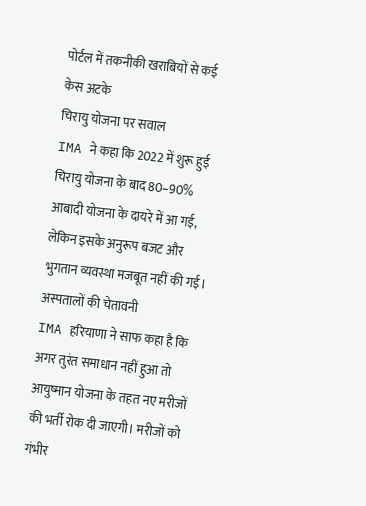पोर्टल में तकनीकी खराबियों से कई केस अटके
चिरायु योजना पर सवाल
IMA ने कहा कि 2022 में शुरू हुई चिरायु योजना के बाद 80–90% आबादी योजना के दायरे में आ गई, लेकिन इसके अनुरूप बजट और भुगतान व्यवस्था मजबूत नहीं की गई।
अस्पतालों की चेतावनी
IMA हरियाणा ने साफ कहा है कि अगर तुरंत समाधान नहीं हुआ तो आयुष्मान योजना के तहत नए मरीजों की भर्ती रोक दी जाएगी। मरीजों को गंभीर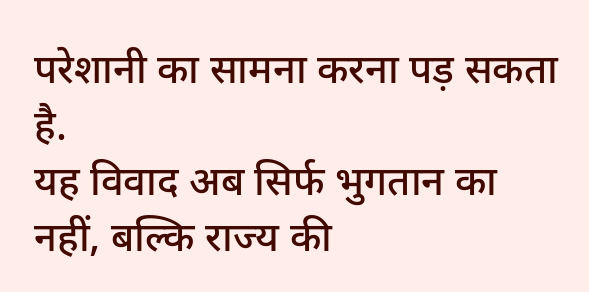परेशानी का सामना करना पड़ सकता है.
यह विवाद अब सिर्फ भुगतान का नहीं, बल्कि राज्य की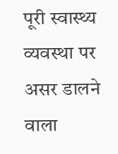पूरी स्वास्थ्य व्यवस्था पर असर डालने वाला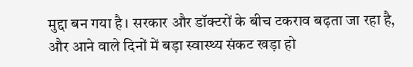मुद्दा बन गया है। सरकार और डॉक्टरों के बीच टकराव बढ़ता जा रहा है, और आने वाले दिनों में बड़ा स्वास्थ्य संकट खड़ा हो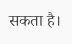सकता है।